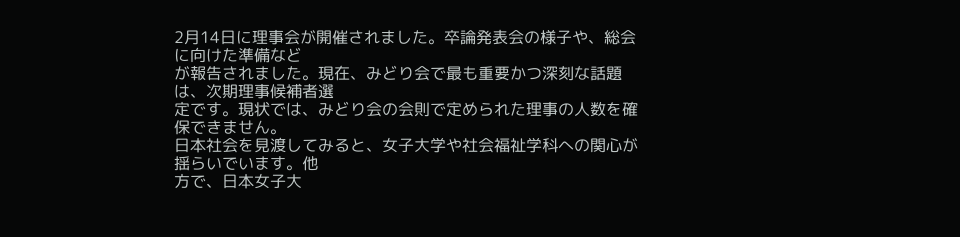2月14日に理事会が開催されました。卒論発表会の様子や、総会に向けた準備など
が報告されました。現在、みどり会で最も重要かつ深刻な話題は、次期理事候補者選
定です。現状では、みどり会の会則で定められた理事の人数を確保できません。
日本社会を見渡してみると、女子大学や社会福祉学科への関心が揺らいでいます。他
方で、日本女子大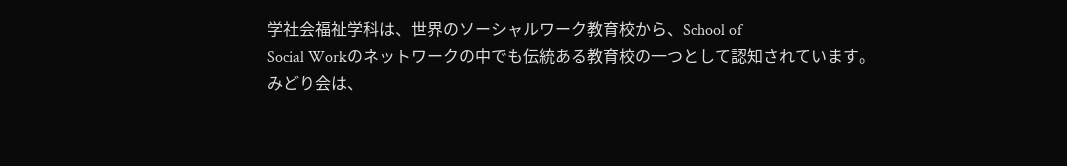学社会福祉学科は、世界のソーシャルワーク教育校から、School of
Social Workのネットワークの中でも伝統ある教育校の一つとして認知されています。
みどり会は、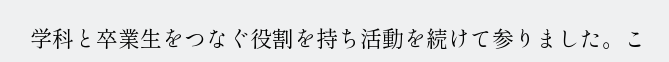学科と卒業生をつなぐ役割を持ち活動を続けて参りました。こ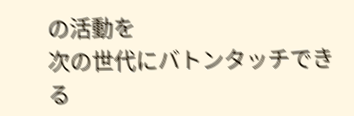の活動を
次の世代にバトンタッチできる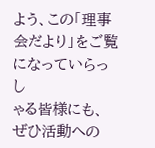よう、この「理事会だより」をご覧になっていらっし
ゃる皆様にも、ぜひ活動への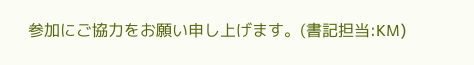参加にご協力をお願い申し上げます。(書記担当:KM)